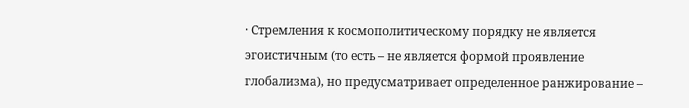· Стремления к космополитическому порядку не является эгоистичным (то есть – не является формой проявление глобализма), но предусматривает определенное ранжирование –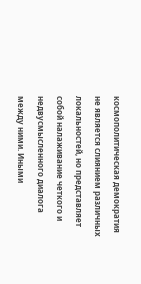космополитическая демократия не является слиянием различных локальностей, но представляет собой налаживание четкого и недвусмысленного диалога между ними. Иными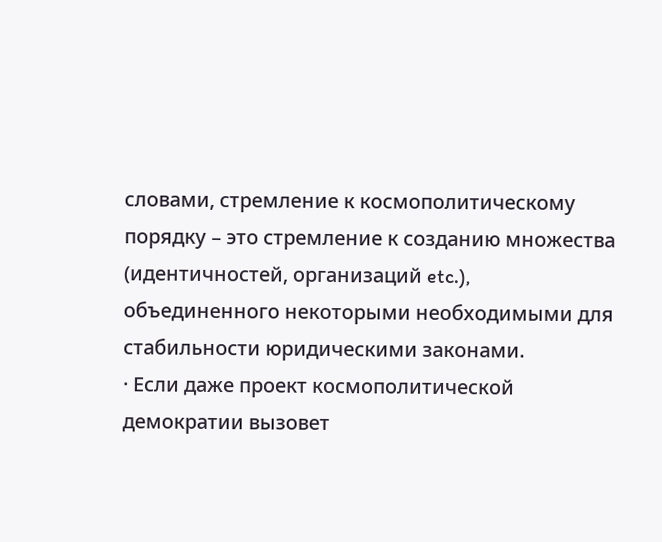словами, стремление к космополитическому порядку – это стремление к созданию множества (идентичностей, организаций etc.), объединенного некоторыми необходимыми для стабильности юридическими законами.
· Если даже проект космополитической демократии вызовет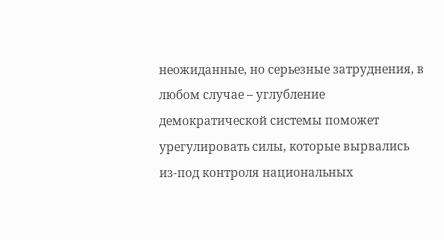неожиданные, но серьезные затруднения, в любом случае – углубление демократической системы поможет урегулировать силы, которые вырвались из-под контроля национальных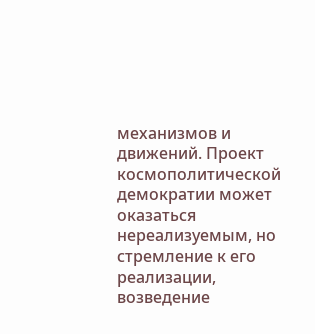механизмов и движений. Проект космополитической демократии может оказаться нереализуемым, но стремление к его реализации, возведение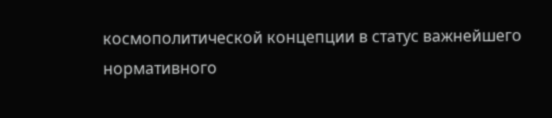космополитической концепции в статус важнейшего нормативного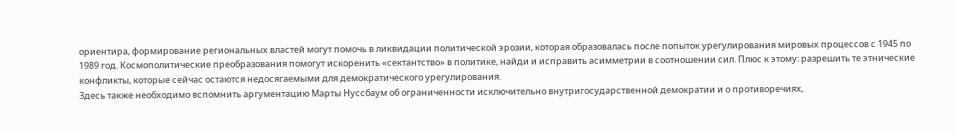ориентира, формирование региональных властей могут помочь в ликвидации политической эрозии, которая образовалась после попыток урегулирования мировых процессов с 1945 по 1989 год. Космополитические преобразования помогут искоренить «сектантство» в политике, найди и исправить асимметрии в соотношении сил. Плюс к этому: разрешить те этнические конфликты, которые сейчас остаются недосягаемыми для демократического урегулирования.
Здесь также необходимо вспомнить аргументацию Марты Нуссбаум об ограниченности исключительно внутригосударственной демократии и о противоречиях,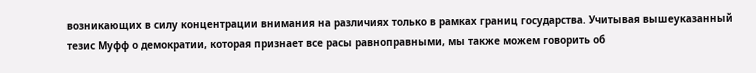возникающих в силу концентрации внимания на различиях только в рамках границ государства. Учитывая вышеуказанный тезис Муфф о демократии, которая признает все расы равноправными, мы также можем говорить об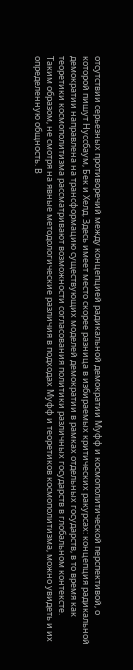отсутствии серьезных противоречий между концепцией радикальной демократии Муфф и космополитической перспективой, о которой пишут Нуссбаум, Бек и Хелд. Здесь имеет место скорее разница в избираемых критических ракурсах: концепция радикальной демократии направлена на трансформацию существующих моделей демократии в рамках отдельных государств, в то время как теоретики космополитизма рассматривают возможности согласования политики различных государств в глобальном контексте.
Таким образом, не смотря на явные методологические различия в подходах Муфф и теоретиков космополитизма, можно увидеть и их определенную общность. В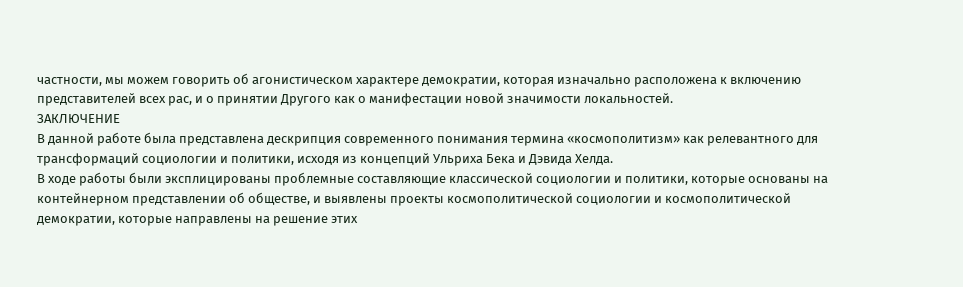частности, мы можем говорить об агонистическом характере демократии, которая изначально расположена к включению представителей всех рас, и о принятии Другого как о манифестации новой значимости локальностей.
ЗАКЛЮЧЕНИЕ
В данной работе была представлена дескрипция современного понимания термина «космополитизм» как релевантного для трансформаций социологии и политики, исходя из концепций Ульриха Бека и Дэвида Хелда.
В ходе работы были эксплицированы проблемные составляющие классической социологии и политики, которые основаны на контейнерном представлении об обществе, и выявлены проекты космополитической социологии и космополитической демократии, которые направлены на решение этих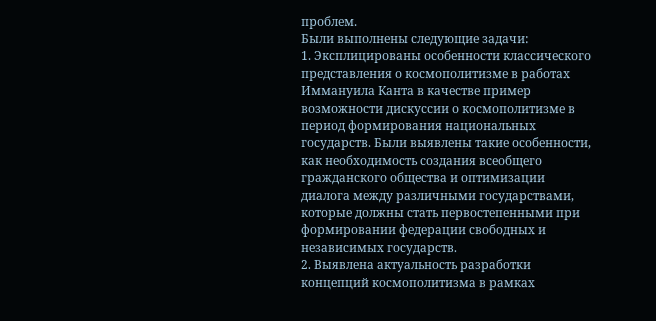проблем.
Были выполнены следующие задачи:
1. Эксплицированы особенности классического представления о космополитизме в работах Иммануила Канта в качестве пример возможности дискуссии о космополитизме в период формирования национальных государств. Были выявлены такие особенности, как необходимость создания всеобщего гражданского общества и оптимизации диалога между различными государствами, которые должны стать первостепенными при формировании федерации свободных и независимых государств.
2. Выявлена актуальность разработки концепций космополитизма в рамках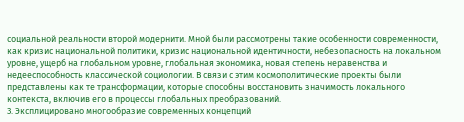социальной реальности второй модернити. Мной были рассмотрены такие особенности современности, как кризис национальной политики, кризис национальной идентичности, небезопасность на локальном уровне, ущерб на глобальном уровне, глобальная экономика, новая степень неравенства и недееспособность классической социологии. В связи с этим космополитические проекты были представлены как те трансформации, которые способны восстановить значимость локального контекста, включив его в процессы глобальных преобразований.
3. Эксплицировано многообразие современных концепций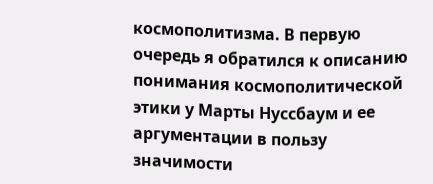космополитизма. В первую очередь я обратился к описанию понимания космополитической этики у Марты Нуссбаум и ее аргументации в пользу значимости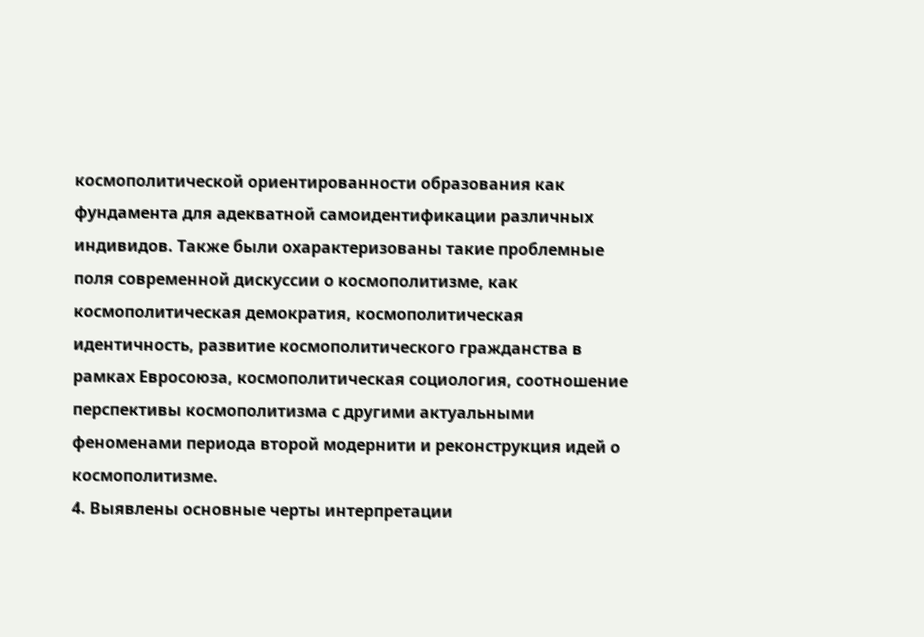космополитической ориентированности образования как фундамента для адекватной самоидентификации различных индивидов. Также были охарактеризованы такие проблемные поля современной дискуссии о космополитизме, как космополитическая демократия, космополитическая идентичность, развитие космополитического гражданства в рамках Евросоюза, космополитическая социология, соотношение перспективы космополитизма с другими актуальными феноменами периода второй модернити и реконструкция идей о космополитизме.
4. Выявлены основные черты интерпретации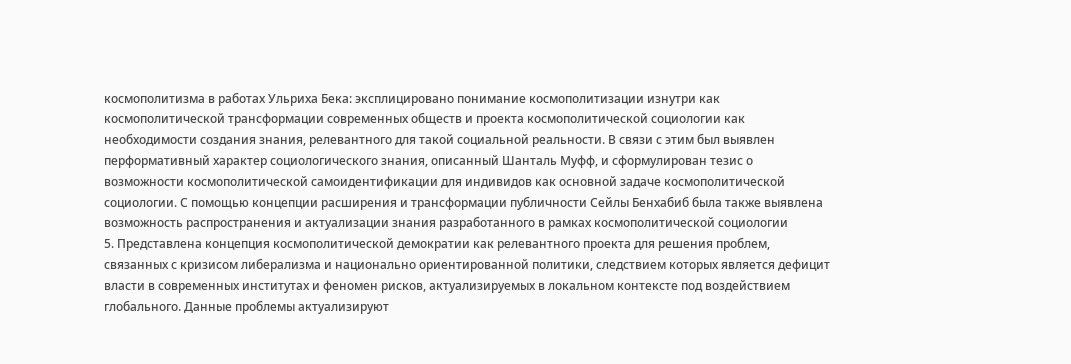космополитизма в работах Ульриха Бека: эксплицировано понимание космополитизации изнутри как космополитической трансформации современных обществ и проекта космополитической социологии как необходимости создания знания, релевантного для такой социальной реальности. В связи с этим был выявлен перформативный характер социологического знания, описанный Шанталь Муфф, и сформулирован тезис о возможности космополитической самоидентификации для индивидов как основной задаче космополитической социологии. С помощью концепции расширения и трансформации публичности Сейлы Бенхабиб была также выявлена возможность распространения и актуализации знания разработанного в рамках космополитической социологии
5. Представлена концепция космополитической демократии как релевантного проекта для решения проблем, связанных с кризисом либерализма и национально ориентированной политики, следствием которых является дефицит власти в современных институтах и феномен рисков, актуализируемых в локальном контексте под воздействием глобального. Данные проблемы актуализируют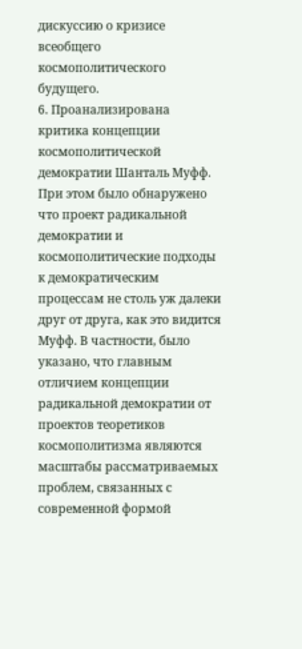дискуссию о кризисе всеобщего космополитического будущего.
6. Проанализирована критика концепции космополитической демократии Шанталь Муфф. При этом было обнаружено что проект радикальной демократии и космополитические подходы к демократическим процессам не столь уж далеки друг от друга, как это видится Муфф. В частности, было указано, что главным отличием концепции радикальной демократии от проектов теоретиков космополитизма являются масштабы рассматриваемых проблем, связанных с современной формой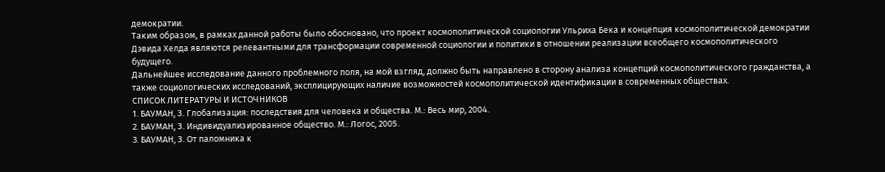демократии.
Таким образом, в рамках данной работы было обосновано, что проект космополитической социологии Ульриха Бека и концепция космополитической демократии Дэвида Хелда являются релевантными для трансформации современной социологии и политики в отношении реализации всеобщего космополитического будущего.
Дальнейшее исследование данного проблемного поля, на мой взгляд, должно быть направлено в сторону анализа концепций космополитического гражданства, а также социологических исследований, эксплицирующих наличие возможностей космополитической идентификации в современных обществах.
СПИСОК ЛИТЕРАТУРЫ И ИСТОЧНИКОВ
1. БАУМАН, З. Глобализация: последствия для человека и общества. М.: Весь мир, 2004.
2. БАУМАН, З. Индивидуализированное общество. М.: Логос, 2005.
3. БАУМАН, З. От паломника к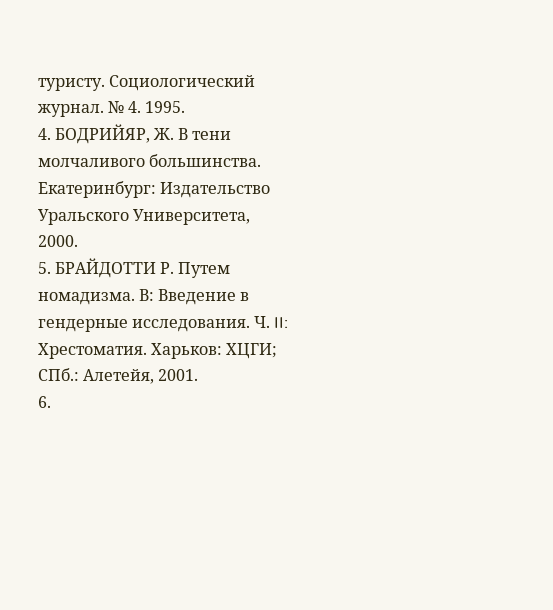туристу. Социологический журнал. № 4. 1995.
4. БОДРИЙЯР, Ж. В тени молчаливого большинства. Екатеринбург: Издательство Уральского Университета, 2000.
5. БРАЙДОТТИ Р. Путем номадизма. В: Введение в гендерные исследования. Ч. II: Хрестоматия. Харьков: ХЦГИ; СПб.: Алетейя, 2001.
6.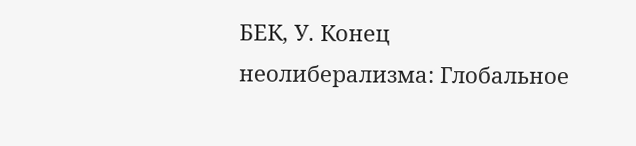БЕК, У. Конец неолиберализма: Глобальное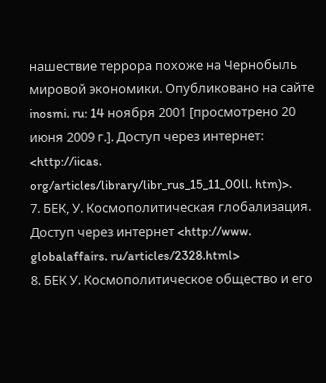нашествие террора похоже на Чернобыль мировой экономики. Опубликовано на сайте inosmi. ru: 14 ноября 2001 [просмотрено 20 июня 2009 г.]. Доступ через интернет: <http://iicas. org/articles/library/libr_rus_15_11_00ll. htm)>.
7. БЕК, У. Космополитическая глобализация. Доступ через интернет <http://www. globalaffairs. ru/articles/2328.html>
8. БЕК У. Космополитическое общество и его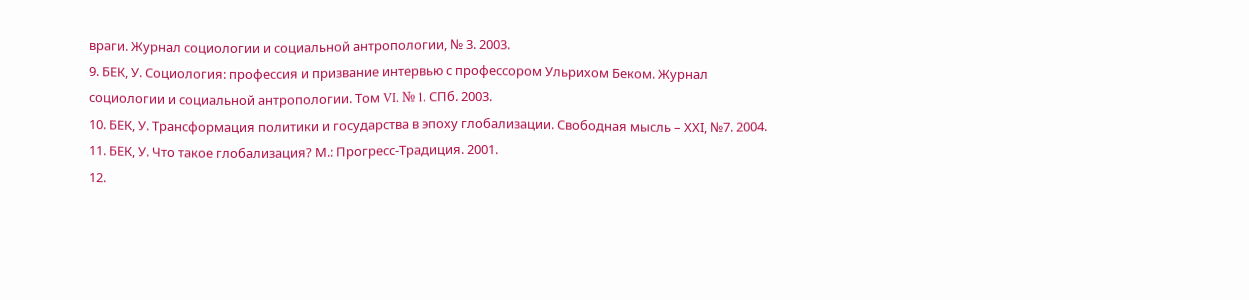враги. Журнал социологии и социальной антропологии, № 3. 2003.
9. БЕК, У. Социология: профессия и призвание интервью с профессором Ульрихом Беком. Журнал социологии и социальной антропологии. Том VI. № 1. СПб. 2003.
10. БЕК, У. Трансформация политики и государства в эпоху глобализации. Свободная мысль – ХХI, №7. 2004.
11. БЕК, У. Что такое глобализация? М.: Прогресс-Традиция. 2001.
12.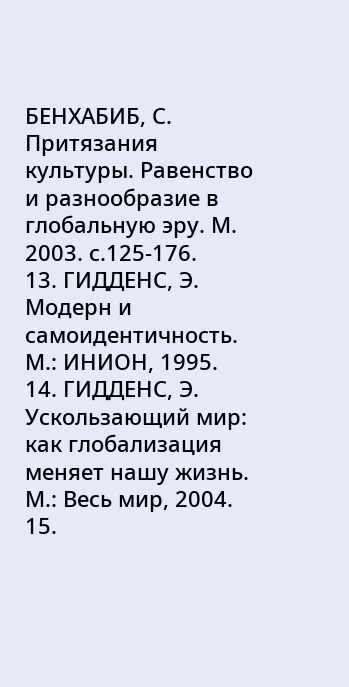БЕНХАБИБ, С. Притязания культуры. Равенство и разнообразие в глобальную эру. М. 2003. с.125-176.
13. ГИДДЕНС, Э. Модерн и самоидентичность. М.: ИНИОН, 1995.
14. ГИДДЕНС, Э. Ускользающий мир: как глобализация меняет нашу жизнь. М.: Весь мир, 2004.
15.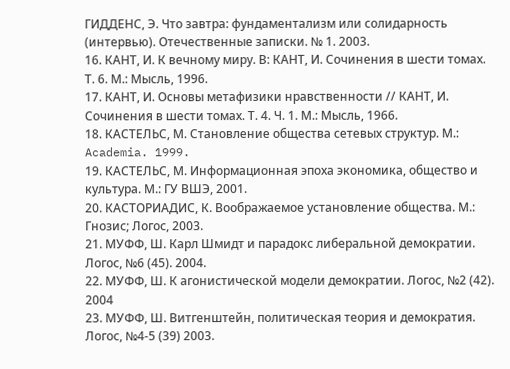ГИДДЕНС, Э. Что завтра: фундаментализм или солидарность (интервью). Отечественные записки. № 1. 2003.
16. КАНТ, И. К вечному миру. В: КАНТ, И. Сочинения в шести томах. Т. 6. М.: Мысль, 1996.
17. КАНТ, И. Основы метафизики нравственности // КАНТ, И. Сочинения в шести томах. Т. 4. Ч. 1. М.: Мысль, 1966.
18. КАСТЕЛЬС, М. Становление общества сетевых структур. М.: Academia. 1999.
19. КАСТЕЛЬС, М. Информационная эпоха экономика, общество и культура. М.: ГУ ВШЭ, 2001.
20. КАСТОРИАДИС, К. Воображаемое установление общества. М.: Гнозис; Логос, 2003.
21. МУФФ, Ш. Карл Шмидт и парадокс либеральной демократии. Логос, №6 (45). 2004.
22. МУФФ, Ш. К агонистической модели демократии. Логос, №2 (42). 2004
23. МУФФ, Ш. Витгенштейн, политическая теория и демократия. Логос, №4-5 (39) 2003.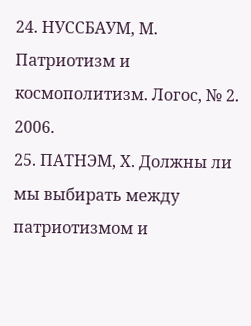24. НУССБАУМ, М. Патриотизм и космополитизм. Логос, № 2. 2006.
25. ПАТНЭМ, Х. Должны ли мы выбирать между патриотизмом и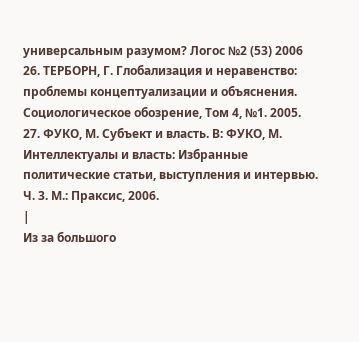универсальным разумом? Логос №2 (53) 2006
26. ТЕРБОРН, Г. Глобализация и неравенство: проблемы концептуализации и объяснения. Социологическое обозрение, Том 4, №1. 2005.
27. ФУКО, М. Субъект и власть. В: ФУКО, М. Интеллектуалы и власть: Избранные политические статьи, выступления и интервью. Ч. 3. М.: Праксис, 2006.
|
Из за большого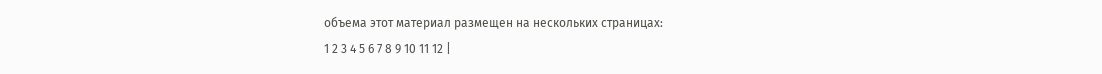объема этот материал размещен на нескольких страницах:
1 2 3 4 5 6 7 8 9 10 11 12 |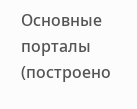Основные порталы (построено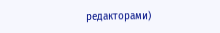редакторами)